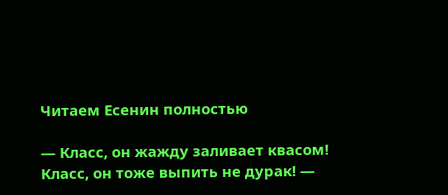Читаем Есенин полностью

— Класс, он жажду заливает квасом! Класс, он тоже выпить не дурак! —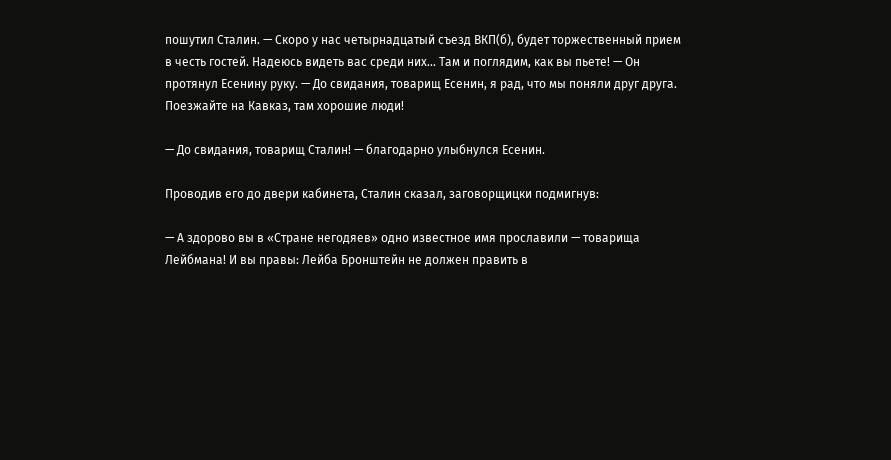пошутил Сталин. — Скоро у нас четырнадцатый съезд ВКП(б), будет торжественный прием в честь гостей. Надеюсь видеть вас среди них… Там и поглядим, как вы пьете! — Он протянул Есенину руку. — До свидания, товарищ Есенин, я рад, что мы поняли друг друга. Поезжайте на Кавказ, там хорошие люди!

— До свидания, товарищ Сталин! — благодарно улыбнулся Есенин.

Проводив его до двери кабинета, Сталин сказал, заговорщицки подмигнув:

— А здорово вы в «Стране негодяев» одно известное имя прославили — товарища Лейбмана! И вы правы: Лейба Бронштейн не должен править в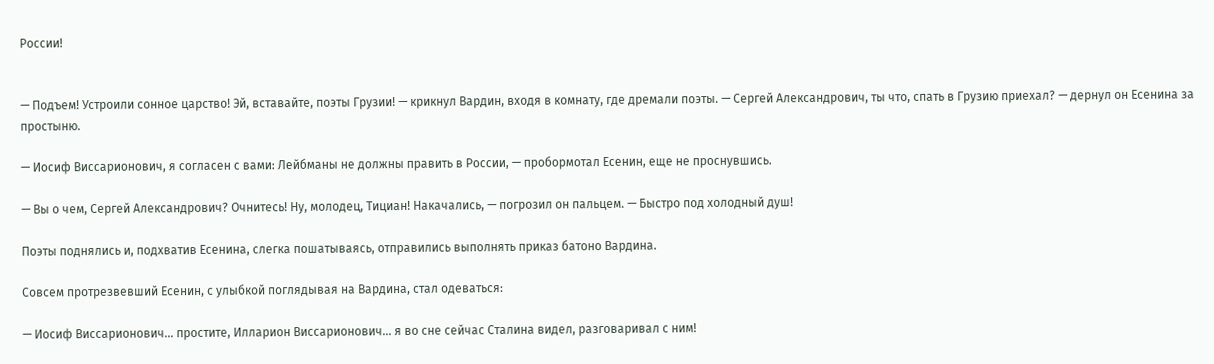России!


— Подъем! Устроили сонное царство! Эй, вставайте, поэты Грузии! — крикнул Вардин, входя в комнату, где дремали поэты. — Сергей Александрович, ты что, спать в Грузию приехал? — дернул он Есенина за простыню.

— Иосиф Виссарионович, я согласен с вами: Лейбманы не должны править в России, — пробормотал Есенин, еще не проснувшись.

— Вы о чем, Сергей Александрович? Очнитесь! Ну, молодец, Тициан! Накачались, — погрозил он пальцем. — Быстро под холодный душ!

Поэты поднялись и, подхватив Есенина, слегка пошатываясь, отправились выполнять приказ батоно Вардина.

Совсем протрезвевший Есенин, с улыбкой поглядывая на Вардина, стал одеваться:

— Иосиф Виссарионович… простите, Илларион Виссарионович… я во сне сейчас Сталина видел, разговаривал с ним!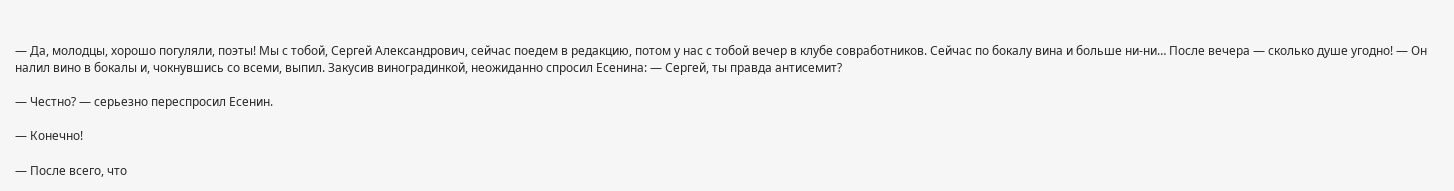— Да, молодцы, хорошо погуляли, поэты! Мы с тобой, Сергей Александрович, сейчас поедем в редакцию, потом у нас с тобой вечер в клубе совработников. Сейчас по бокалу вина и больше ни-ни… После вечера — сколько душе угодно! — Он налил вино в бокалы и, чокнувшись со всеми, выпил. Закусив виноградинкой, неожиданно спросил Есенина: — Сергей, ты правда антисемит?

— Честно? — серьезно переспросил Есенин.

— Конечно!

— После всего, что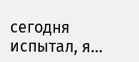сегодня испытал, я…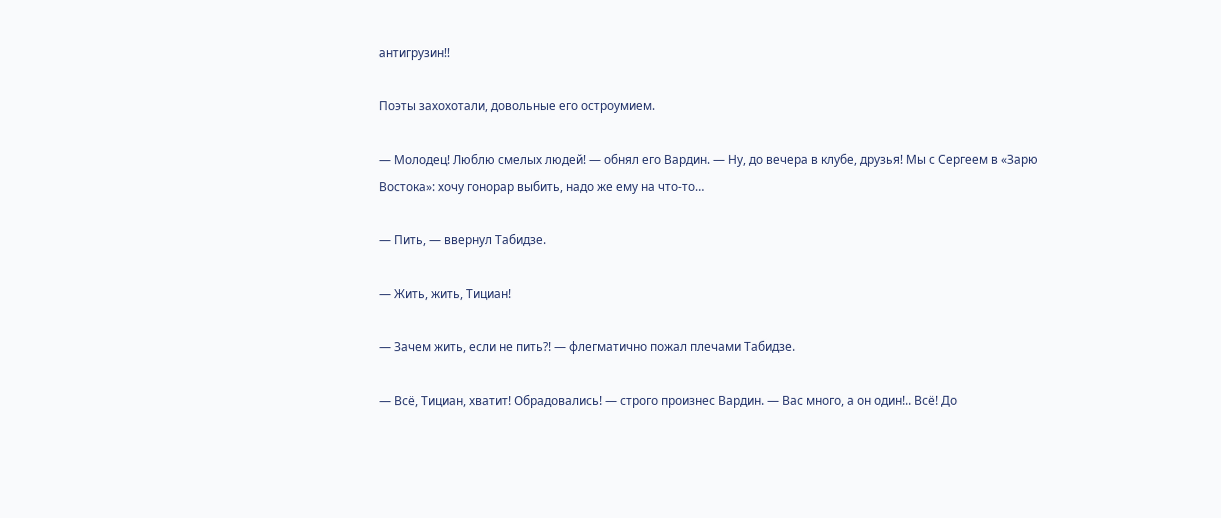антигрузин!!

Поэты захохотали, довольные его остроумием.

— Молодец! Люблю смелых людей! — обнял его Вардин. — Ну, до вечера в клубе, друзья! Мы с Сергеем в «Зарю Востока»: хочу гонорар выбить, надо же ему на что-то…

— Пить, — ввернул Табидзе.

— Жить, жить, Тициан!

— Зачем жить, если не пить?! — флегматично пожал плечами Табидзе.

— Всё, Тициан, хватит! Обрадовались! — строго произнес Вардин. — Вас много, а он один!.. Всё! До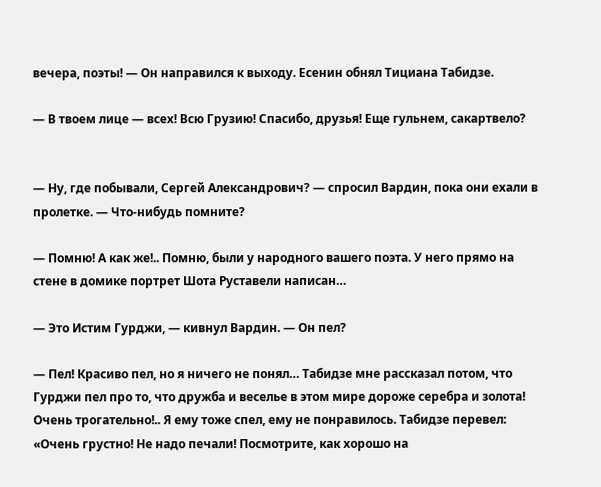вечера, поэты! — Он направился к выходу. Есенин обнял Тициана Табидзе.

— В твоем лице — всех! Всю Грузию! Спасибо, друзья! Еще гульнем, сакартвело?


— Ну, где побывали, Сергей Александрович? — спросил Вардин, пока они ехали в пролетке. — Что-нибудь помните?

— Помню! А как же!.. Помню, были у народного вашего поэта. У него прямо на стене в домике портрет Шота Руставели написан…

— Это Истим Гурджи, — кивнул Вардин. — Он пел?

— Пел! Красиво пел, но я ничего не понял… Табидзе мне рассказал потом, что Гурджи пел про то, что дружба и веселье в этом мире дороже серебра и золота! Очень трогательно!.. Я ему тоже спел, ему не понравилось. Табидзе перевел: «Очень грустно! Не надо печали! Посмотрите, как хорошо на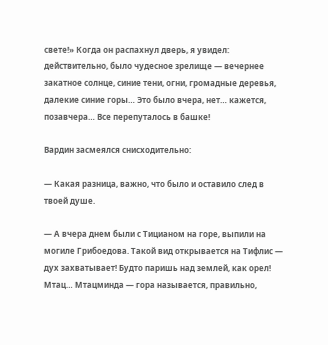свете!» Когда он распахнул дверь, я увидел: действительно, было чудесное зрелище — вечернее закатное солнце, синие тени, огни, громадные деревья, далекие синие горы… Это было вчера, нет… кажется, позавчера… Все перепуталось в башке!

Вардин засмеялся снисходительно:

— Какая разница, важно, что было и оставило след в твоей душе.

— А вчера днем были с Тицианом на горе, выпили на могиле Грибоедова. Такой вид открывается на Тифлис — дух захватывает! Будто паришь над землей, как орел! Мтац… Мтацминда — гора называется, правильно,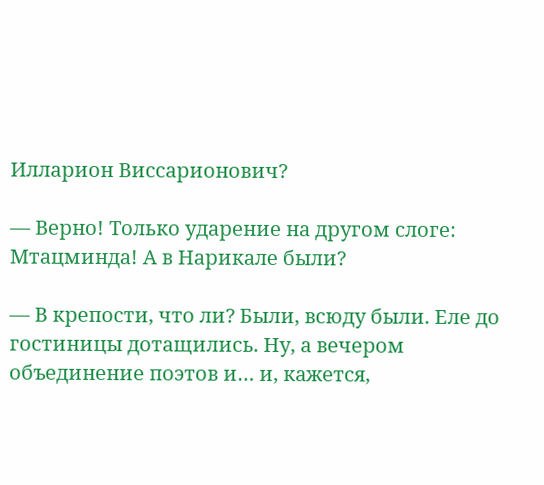Илларион Виссарионович?

— Верно! Только ударение на другом слоге: Мтацминда! А в Нарикале были?

— В крепости, что ли? Были, всюду были. Еле до гостиницы дотащились. Ну, а вечером объединение поэтов и… и, кажется,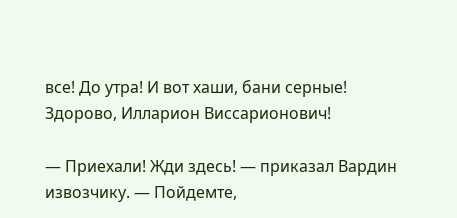все! До утра! И вот хаши, бани серные! Здорово, Илларион Виссарионович!

— Приехали! Жди здесь! — приказал Вардин извозчику. — Пойдемте,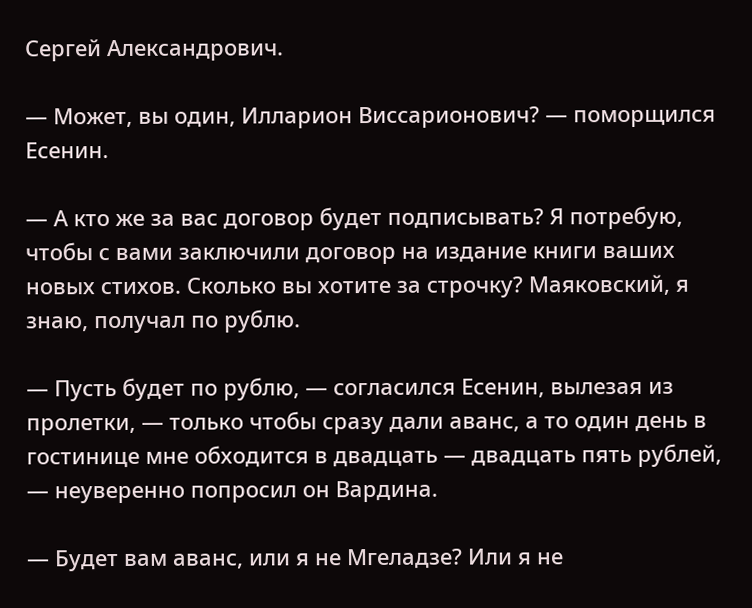Сергей Александрович.

— Может, вы один, Илларион Виссарионович? — поморщился Есенин.

— А кто же за вас договор будет подписывать? Я потребую, чтобы с вами заключили договор на издание книги ваших новых стихов. Сколько вы хотите за строчку? Маяковский, я знаю, получал по рублю.

— Пусть будет по рублю, — согласился Есенин, вылезая из пролетки, — только чтобы сразу дали аванс, а то один день в гостинице мне обходится в двадцать — двадцать пять рублей, — неуверенно попросил он Вардина.

— Будет вам аванс, или я не Мгеладзе? Или я не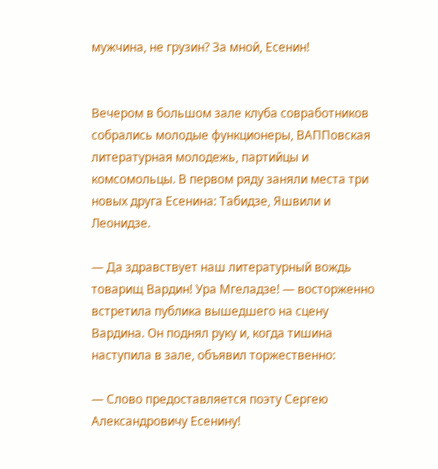мужчина, не грузин? За мной, Есенин!


Вечером в большом зале клуба совработников собрались молодые функционеры, ВАППовская литературная молодежь, партийцы и комсомольцы. В первом ряду заняли места три новых друга Есенина: Табидзе, Яшвили и Леонидзе.

— Да здравствует наш литературный вождь товарищ Вардин! Ура Мгеладзе! — восторженно встретила публика вышедшего на сцену Вардина. Он поднял руку и, когда тишина наступила в зале, объявил торжественно:

— Слово предоставляется поэту Сергею Александровичу Есенину!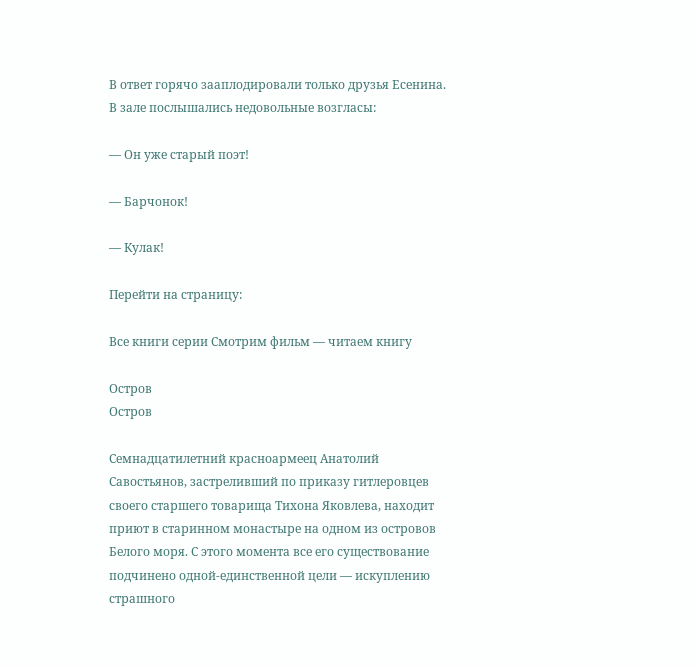В ответ горячо зааплодировали только друзья Есенина. В зале послышались недовольные возгласы:

— Он уже старый поэт!

— Барчонок!

— Кулак!

Перейти на страницу:

Все книги серии Смотрим фильм — читаем книгу

Остров
Остров

Семнадцатилетний красноармеец Анатолий Савостьянов, застреливший по приказу гитлеровцев своего старшего товарища Тихона Яковлева, находит приют в старинном монастыре на одном из островов Белого моря. С этого момента все его существование подчинено одной-единственной цели — искуплению страшного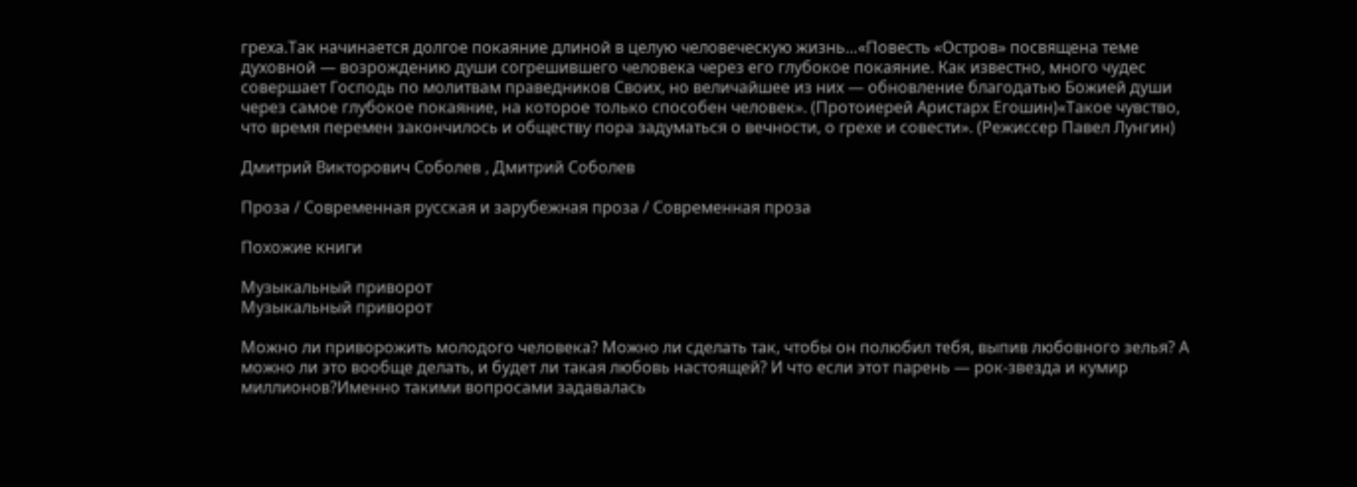греха.Так начинается долгое покаяние длиной в целую человеческую жизнь…«Повесть «Остров» посвящена теме духовной — возрождению души согрешившего человека через его глубокое покаяние. Как известно, много чудес совершает Господь по молитвам праведников Своих, но величайшее из них — обновление благодатью Божией души через самое глубокое покаяние, на которое только способен человек». (Протоиерей Аристарх Егошин)«Такое чувство, что время перемен закончилось и обществу пора задуматься о вечности, о грехе и совести». (Режиссер Павел Лунгин)

Дмитрий Викторович Соболев , Дмитрий Соболев

Проза / Современная русская и зарубежная проза / Современная проза

Похожие книги

Музыкальный приворот
Музыкальный приворот

Можно ли приворожить молодого человека? Можно ли сделать так, чтобы он полюбил тебя, выпив любовного зелья? А можно ли это вообще делать, и будет ли такая любовь настоящей? И что если этот парень — рок-звезда и кумир миллионов?Именно такими вопросами задавалась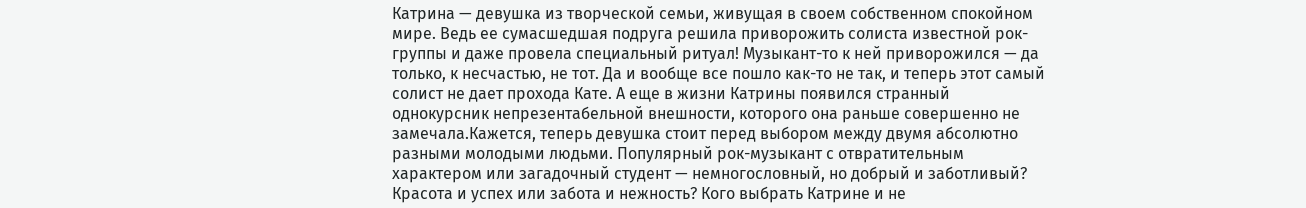Катрина — девушка из творческой семьи, живущая в своем собственном спокойном мире. Ведь ее сумасшедшая подруга решила приворожить солиста известной рок-группы и даже провела специальный ритуал! Музыкант-то к ней приворожился — да только, к несчастью, не тот. Да и вообще все пошло как-то не так, и теперь этот самый солист не дает прохода Кате. А еще в жизни Катрины появился странный однокурсник непрезентабельной внешности, которого она раньше совершенно не замечала.Кажется, теперь девушка стоит перед выбором между двумя абсолютно разными молодыми людьми. Популярный рок-музыкант с отвратительным характером или загадочный студент — немногословный, но добрый и заботливый? Красота и успех или забота и нежность? Кого выбрать Катрине и не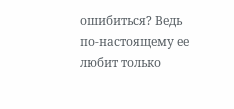ошибиться? Ведь по-настоящему ее любит только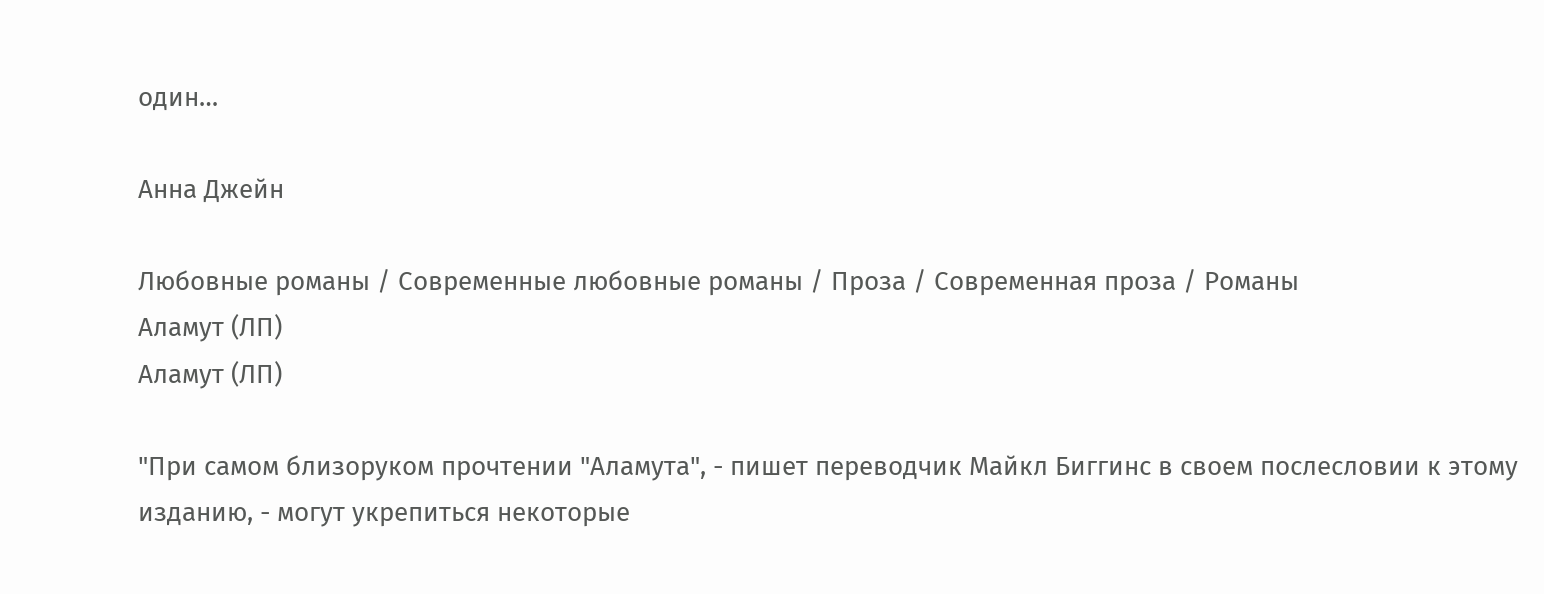один…

Анна Джейн

Любовные романы / Современные любовные романы / Проза / Современная проза / Романы
Аламут (ЛП)
Аламут (ЛП)

"При самом близоруком прочтении "Аламута", - пишет переводчик Майкл Биггинс в своем послесловии к этому изданию, - могут укрепиться некоторые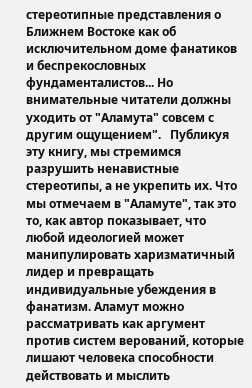стереотипные представления о Ближнем Востоке как об исключительном доме фанатиков и беспрекословных фундаменталистов... Но внимательные читатели должны уходить от "Аламута" совсем с другим ощущением".   Публикуя эту книгу, мы стремимся разрушить ненавистные стереотипы, а не укрепить их. Что мы отмечаем в "Аламуте", так это то, как автор показывает, что любой идеологией может манипулировать харизматичный лидер и превращать индивидуальные убеждения в фанатизм. Аламут можно рассматривать как аргумент против систем верований, которые лишают человека способности действовать и мыслить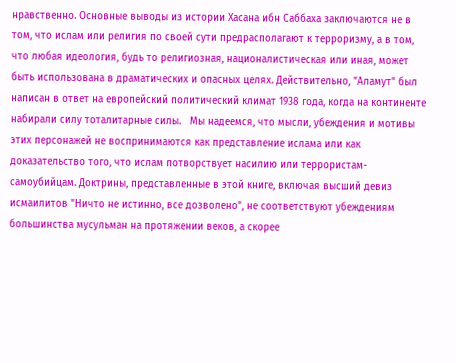нравственно. Основные выводы из истории Хасана ибн Саббаха заключаются не в том, что ислам или религия по своей сути предрасполагают к терроризму, а в том, что любая идеология, будь то религиозная, националистическая или иная, может быть использована в драматических и опасных целях. Действительно, "Аламут" был написан в ответ на европейский политический климат 1938 года, когда на континенте набирали силу тоталитарные силы.   Мы надеемся, что мысли, убеждения и мотивы этих персонажей не воспринимаются как представление ислама или как доказательство того, что ислам потворствует насилию или террористам-самоубийцам. Доктрины, представленные в этой книге, включая высший девиз исмаилитов "Ничто не истинно, все дозволено", не соответствуют убеждениям большинства мусульман на протяжении веков, а скорее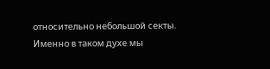относительно небольшой секты.   Именно в таком духе мы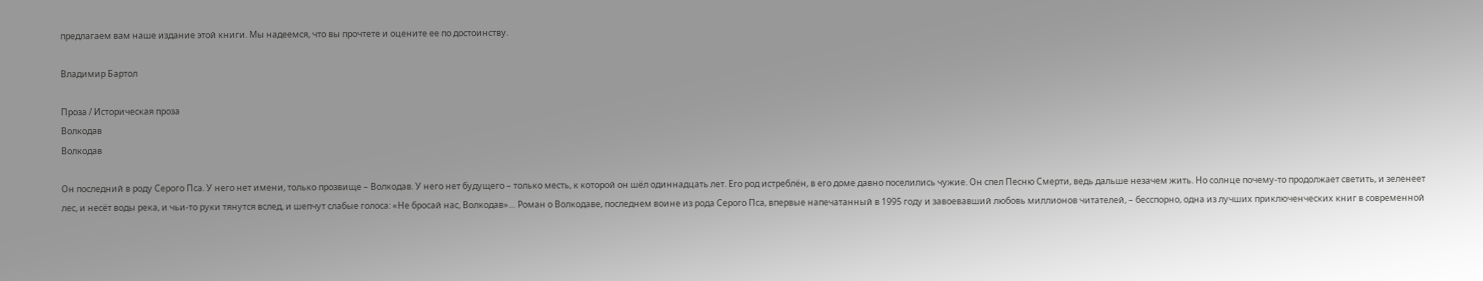предлагаем вам наше издание этой книги. Мы надеемся, что вы прочтете и оцените ее по достоинству.

Владимир Бартол

Проза / Историческая проза
Волкодав
Волкодав

Он последний в роду Серого Пса. У него нет имени, только прозвище – Волкодав. У него нет будущего – только месть, к которой он шёл одиннадцать лет. Его род истреблён, в его доме давно поселились чужие. Он спел Песню Смерти, ведь дальше незачем жить. Но солнце почему-то продолжает светить, и зеленеет лес, и несёт воды река, и чьи-то руки тянутся вслед, и шепчут слабые голоса: «Не бросай нас, Волкодав»… Роман о Волкодаве, последнем воине из рода Серого Пса, впервые напечатанный в 1995 году и завоевавший любовь миллионов читателей, – бесспорно, одна из лучших приключенческих книг в современной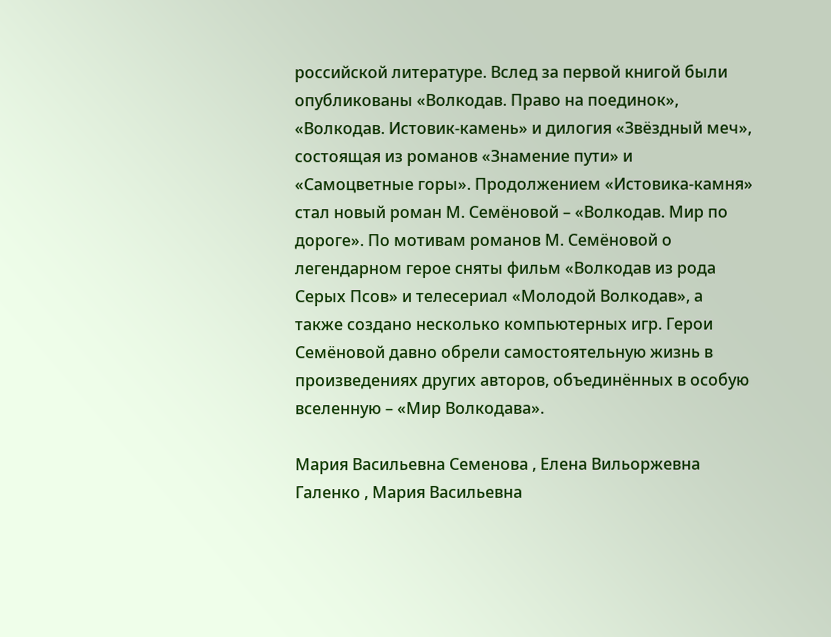российской литературе. Вслед за первой книгой были опубликованы «Волкодав. Право на поединок», «Волкодав. Истовик-камень» и дилогия «Звёздный меч», состоящая из романов «Знамение пути» и «Самоцветные горы». Продолжением «Истовика-камня» стал новый роман М. Семёновой – «Волкодав. Мир по дороге». По мотивам романов М. Семёновой о легендарном герое сняты фильм «Волкодав из рода Серых Псов» и телесериал «Молодой Волкодав», а также создано несколько компьютерных игр. Герои Семёновой давно обрели самостоятельную жизнь в произведениях других авторов, объединённых в особую вселенную – «Мир Волкодава».

Мария Васильевна Семенова , Елена Вильоржевна Галенко , Мария Васильевна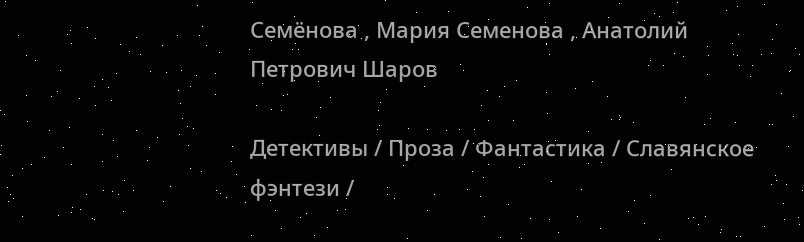Семёнова , Мария Семенова , Анатолий Петрович Шаров

Детективы / Проза / Фантастика / Славянское фэнтези /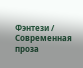Фэнтези / Современная проза